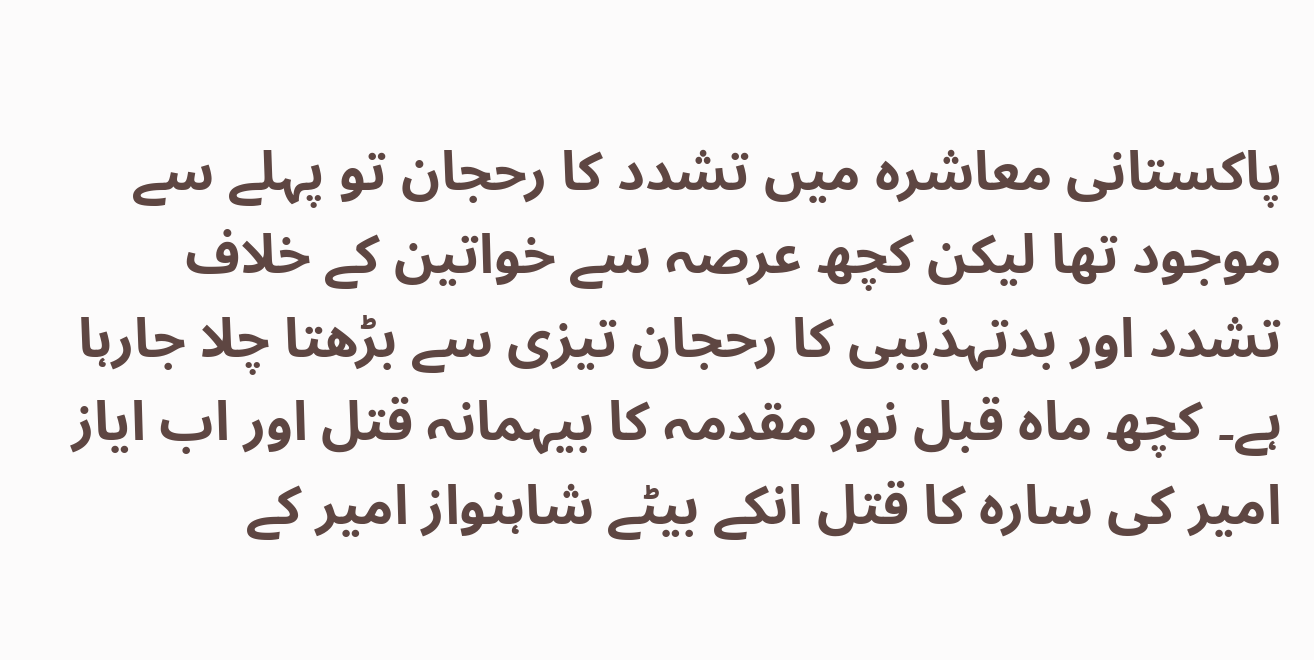پاکستانی معاشرہ میں تشدد کا رحجان تو پہلے سے موجود تھا لیکن کچھ عرصہ سے خواتین کے خلاف تشدد اور بدتہذیبی کا رحجان تیزی سے بڑھتا چلا جارہا ہے۔ کچھ ماہ قبل نور مقدمہ کا بیہمانہ قتل اور اب ایاز امیر کی سارہ کا قتل انکے بیٹے شاہنواز امیر کے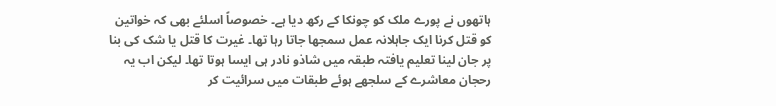ہاتھوں نے پورے ملک کو چونکا کے رکھ دیا ہے۔ خصوصاً اسلئے بھی کہ خواتین کو قتل کرنا ایک جاہلانہ عمل سمجھا جاتا رہا تھا۔ غیرت کا قتل یا شک کی بنا پر جان لینا تعلیم یافتہ طبقہ میں شاذو نادر ہی ایسا ہوتا تھا۔ لیکن اب یہ رحجان معاشرے کے سلجھے ہوئے طبقات میں سرائیت کر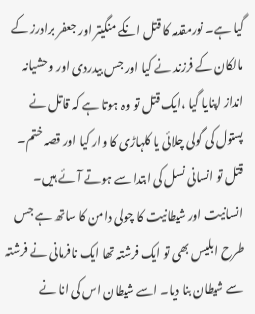گیا ہے۔ نورمقدمہ کا قتل انکے منگیتر اور جعفر برادرز کے مالکان کے فرزند نے کیا اور جس بیدردی اور وحشیانہ انداز اپنایا گیا ،ایک قتل تو وہ ہوتا ہے کہ قاتل نے پستول کی گولی چلائی یا کلہاڑی کا وار کیا اور قصہ ختم۔ قتل تو انسانی نسل کی ابتدا سے ہوتے آئے ہیں۔ انسانیت اور شیطانیت کا چولی دامن کا ساتھ ہے جس طرح ابلیس بھی تو ایک فرشتہ تھا ایک نافرمانی نے فرشتہ سے شیطان بنا دیا۔ اسے شیطان اس کی انا نے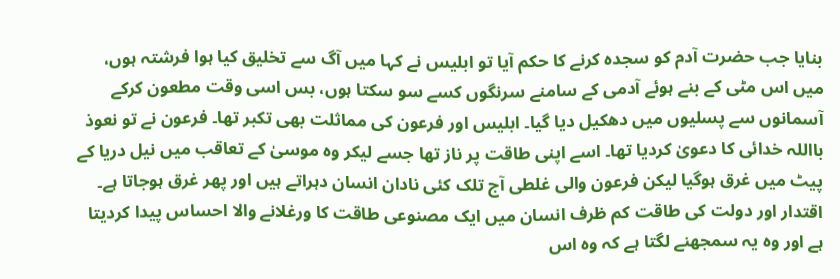بنایا جب حضرت آدم کو سجدہ کرنے کا حکم آیا تو ابلیس نے کہا میں آگ سے تخلیق کیا ہوا فرشتہ ہوں، میں اس مٹی کے بنے ہوئے آدمی کے سامنے سرنگوں کسے سو سکتا ہوں، بس اسی وقت مطعون کرکے آسمانوں سے پسلیوں میں دھکیل دیا گیا۔ ابلیس اور فرعون کی مماثلت بھی تکبر تھا۔ فرعون نے تو نعوذ بااللہ خدائی کا دعویٰ کردیا تھا۔ اسے اپنی طاقت پر ناز تھا جسے لیکر وہ موسیٰ کے تعاقب میں نیل دریا کے پیٹ میں غرق ہوگیا لیکن فرعون والی غلطی آج تلک کئی نادان انسان دہراتے ہیں اور پھر غرق ہوجاتا ہے۔ اقتدار اور دولت کی طاقت کم ظرف انسان میں ایک مصنوعی طاقت کا ورغلانے والا احساس پیدا کردیتا ہے اور وہ یہ سمجھنے لگتا ہے کہ وہ اس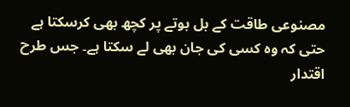مصنوعی طاقت کے بل بوتے پر کچھ بھی کرسکتا ہے حتی کہ وہ کسی کی جان بھی لے سکتا ہے۔ جس طرح اقتدار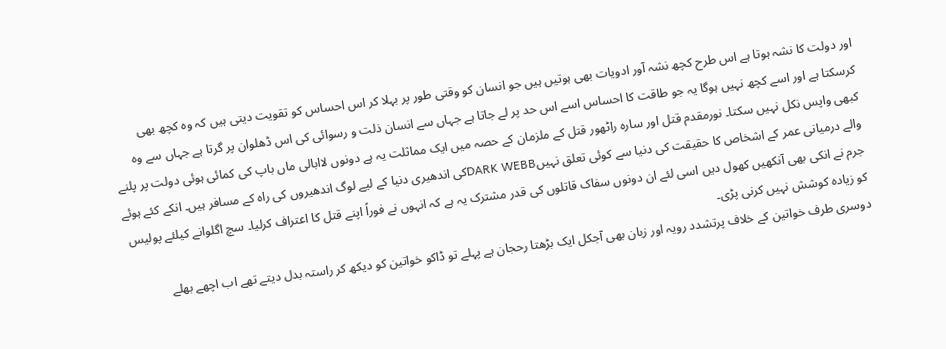اور دولت کا نشہ ہوتا ہے اس طرح کچھ نشہ آور ادویات بھی ہوتیں ہیں جو انسان کو وقتی طور پر بہلا کر اس احساس کو تقویت دیتی ہیں کہ وہ کچھ بھی کرسکتا ہے اور اسے کچھ نہیں ہوگا یہ جو طاقت کا احساس اسے اس حد پر لے جاتا ہے جہاں سے انسان ذلت و رسوائی کی اس ڈھلوان پر گرتا ہے جہاں سے وہ کبھی واپس نکل نہیں سکتا۔ نورمقدم قتل اور سارہ راٹھور قتل کے ملزمان کے حصہ میں ایک مماثلت یہ ہے دونوں لاابالی ماں باپ کی کمائی ہوئی دولت پر پلنے والے درمیانی عمر کے اشخاص کا حقیقت کی دنیا سے کوئی تعلق نہیںDARK WEBBکی اندھیری دنیا کے لیے لوگ اندھیروں کی راہ کے مسافر ہیں۔ انکے کئے ہوئے جرم نے انکی بھی آنکھیں کھول دیں اسی لئے ان دونوں سفاک قاتلوں کی قدر مشترک یہ ہے کہ انہوں نے فوراً اپنے قتل کا اعتراف کرلیا۔ سچ اگلوانے کیلئے پولیس کو زیادہ کوشش نہیں کرنی پڑی۔
دوسری طرف خواتین کے خلاف پرتشدد رویہ اور زبان بھی آجکل ایک بڑھتا رحجان ہے پہلے تو ڈاکو خواتین کو دیکھ کر راستہ بدل دیتے تھے اب اچھے بھلے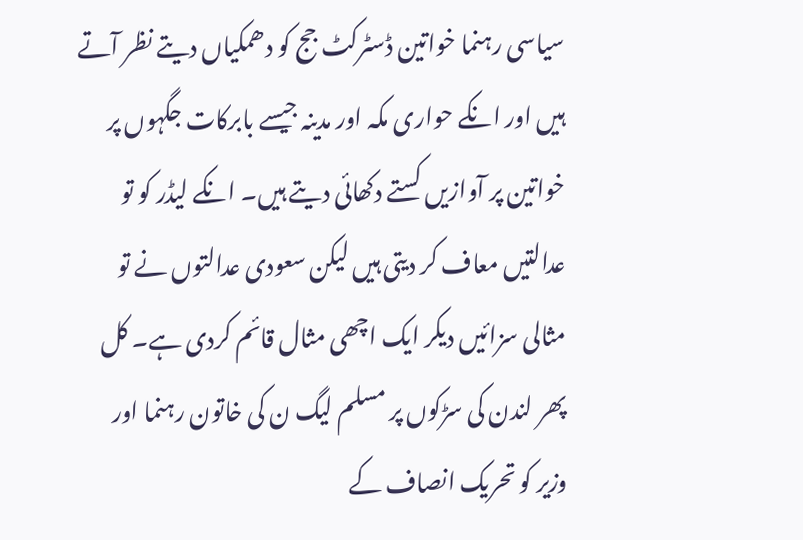سیاسی رہنما خواتین ڈسٹرکٹ جج کو دھمکیاں دیتے نظر آتے ہیں اور انکے حواری مکہ اور مدینہ جیسے بابرکات جگہوں پر خواتین پر آوازیں کستے دکھائی دیتے ہیں۔ انکے لیڈر کو تو عدالتیں معاف کر دیتی ہیں لیکن سعودی عدالتوں نے تو مثالی سزائیں دیکر ایک اچھی مثال قائم کردی ہے۔ کل پھر لندن کی سڑکوں پر مسلم لیگ ن کی خاتون رہنما اور وزیر کو تحریک انصاف کے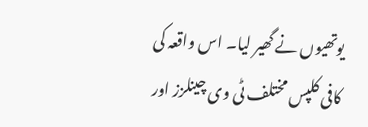یوتھیوں نے گھیر لیا۔ اس واقعہ کی کافی کلپس مختلف ٹی وی چینلزز اور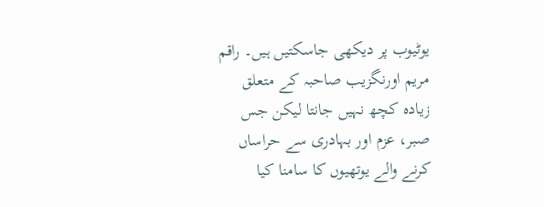یوٹیوب پر دیکھی جاسکتیں ہیں۔ راقم مریم اورنگزیب صاحبہ کے متعلق زیادہ کچھ نہیں جانتا لیکن جس صبر، عزم اور بہادری سے حراساں کرنے والے یوتھیوں کا سامنا کیا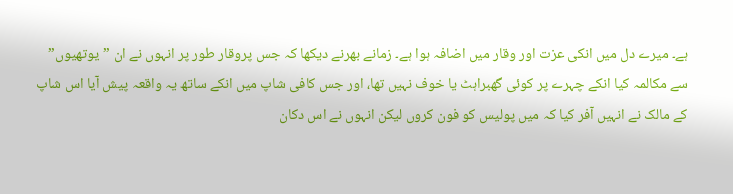ہے۔ میرے دل میں انکی عزت اور وقار میں اضافہ ہوا ہے۔ زمانے بھرنے دیکھا کہ جس پروقار طور پر انہوں نے ان ”یوتھیوں” سے مکالمہ کیا انکے چہرے پر کوئی گھبراہٹ یا خوف نہیں تھا، اور جس کافی شاپ میں انکے ساتھ یہ واقعہ پیش آیا اس شاپ کے مالک نے انہیں آفر کیا کہ میں پولیس کو فون کروں لیکن انہوں نے اس دکان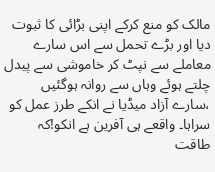مالک کو منع کرکے اپنی بڑائی کا ثبوت دیا اور بڑے تحمل سے اس سارے معاملے سے نپٹ کر خاموشی سے پیدل چلتے ہوئے وہاں سے روانہ ہوگئیں ،سارے آزاد میڈیا نے انکے طرز عمل کو سراہا۔ واقعے ہی آفرین ہے انکو!کہ طاقت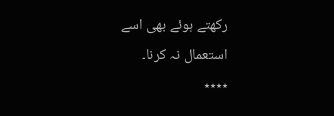رکھتے ہوئے بھی اسے استعمال نہ کرنا۔
٭٭٭٭